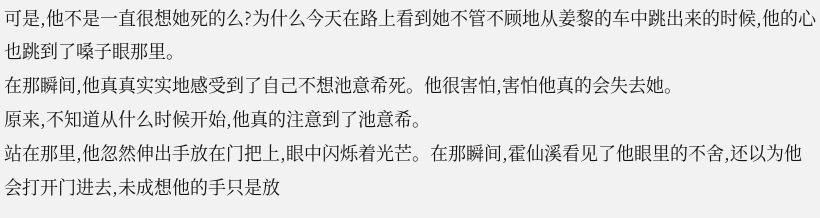可是,他不是一直很想她死的么?为什么今天在路上看到她不管不顾地从姜黎的车中跳出来的时候,他的心也跳到了嗓子眼那里。
在那瞬间,他真真实实地感受到了自己不想池意希死。他很害怕,害怕他真的会失去她。
原来,不知道从什么时候开始,他真的注意到了池意希。
站在那里,他忽然伸出手放在门把上,眼中闪烁着光芒。在那瞬间,霍仙溪看见了他眼里的不舍,还以为他会打开门进去,未成想他的手只是放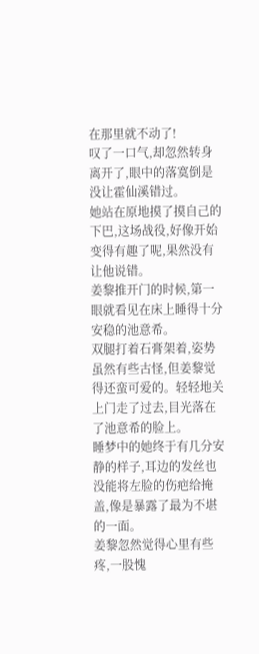在那里就不动了!
叹了一口气,却忽然转身离开了,眼中的落寞倒是没让霍仙溪错过。
她站在原地摸了摸自己的下巴,这场战役,好像开始变得有趣了呢,果然没有让他说错。
姜黎推开门的时候,第一眼就看见在床上睡得十分安稳的池意希。
双腿打着石膏架着,姿势虽然有些古怪,但姜黎觉得还蛮可爱的。轻轻地关上门走了过去,目光落在了池意希的脸上。
睡梦中的她终于有几分安静的样子,耳边的发丝也没能将左脸的伤疤给掩盖,像是暴露了最为不堪的一面。
姜黎忽然觉得心里有些疼,一股愧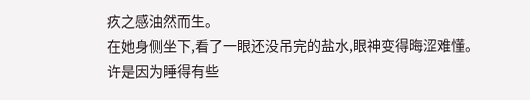疚之感油然而生。
在她身侧坐下,看了一眼还没吊完的盐水,眼神变得晦涩难懂。
许是因为睡得有些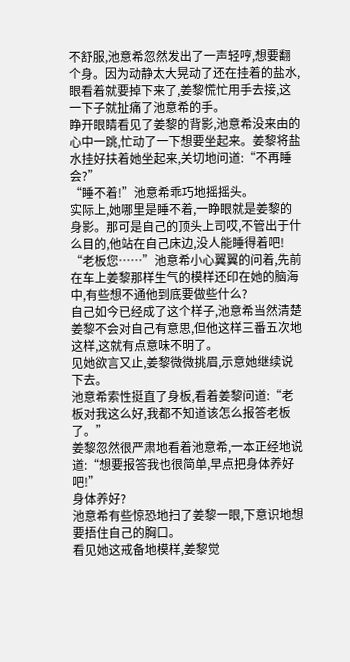不舒服,池意希忽然发出了一声轻哼,想要翻个身。因为动静太大晃动了还在挂着的盐水,眼看着就要掉下来了,姜黎慌忙用手去接,这一下子就扯痛了池意希的手。
睁开眼睛看见了姜黎的背影,池意希没来由的心中一跳,忙动了一下想要坐起来。姜黎将盐水挂好扶着她坐起来,关切地问道:“不再睡会?”
“睡不着!”池意希乖巧地摇摇头。
实际上,她哪里是睡不着,一睁眼就是姜黎的身影。那可是自己的顶头上司哎,不管出于什么目的,他站在自己床边,没人能睡得着吧!
“老板您……”池意希小心翼翼的问着,先前在车上姜黎那样生气的模样还印在她的脑海中,有些想不通他到底要做些什么?
自己如今已经成了这个样子,池意希当然清楚姜黎不会对自己有意思,但他这样三番五次地这样,这就有点意味不明了。
见她欲言又止,姜黎微微挑眉,示意她继续说下去。
池意希索性挺直了身板,看着姜黎问道:“老板对我这么好,我都不知道该怎么报答老板了。”
姜黎忽然很严肃地看着池意希,一本正经地说道:“想要报答我也很简单,早点把身体养好吧!”
身体养好?
池意希有些惊恐地扫了姜黎一眼,下意识地想要捂住自己的胸口。
看见她这戒备地模样,姜黎觉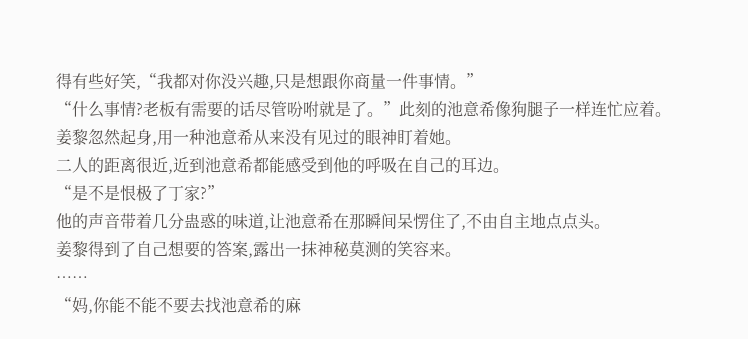得有些好笑,“我都对你没兴趣,只是想跟你商量一件事情。”
“什么事情?老板有需要的话尽管吩咐就是了。”此刻的池意希像狗腿子一样连忙应着。
姜黎忽然起身,用一种池意希从来没有见过的眼神盯着她。
二人的距离很近,近到池意希都能感受到他的呼吸在自己的耳边。
“是不是恨极了丁家?”
他的声音带着几分蛊惑的味道,让池意希在那瞬间呆愣住了,不由自主地点点头。
姜黎得到了自己想要的答案,露出一抹神秘莫测的笑容来。
……
“妈,你能不能不要去找池意希的麻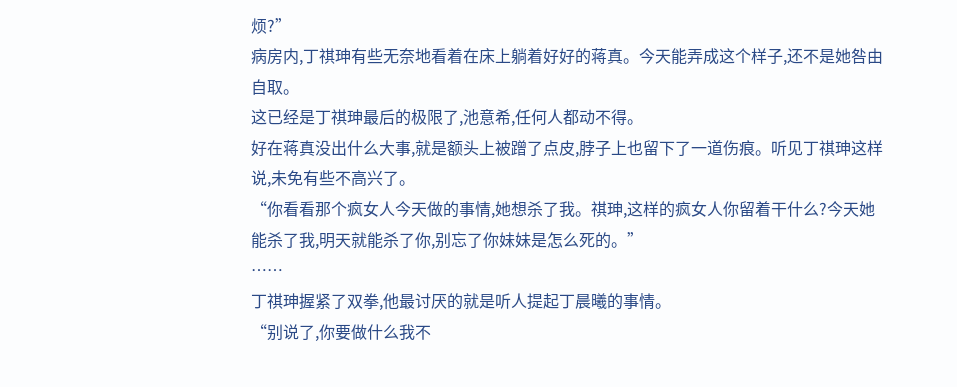烦?”
病房内,丁祺珅有些无奈地看着在床上躺着好好的蒋真。今天能弄成这个样子,还不是她咎由自取。
这已经是丁祺珅最后的极限了,池意希,任何人都动不得。
好在蒋真没出什么大事,就是额头上被蹭了点皮,脖子上也留下了一道伤痕。听见丁祺珅这样说,未免有些不高兴了。
“你看看那个疯女人今天做的事情,她想杀了我。祺珅,这样的疯女人你留着干什么?今天她能杀了我,明天就能杀了你,别忘了你妹妹是怎么死的。”
……
丁祺珅握紧了双拳,他最讨厌的就是听人提起丁晨曦的事情。
“别说了,你要做什么我不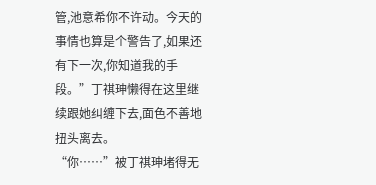管,池意希你不许动。今天的事情也算是个警告了,如果还有下一次,你知道我的手段。”丁祺珅懒得在这里继续跟她纠缠下去,面色不善地扭头离去。
“你……”被丁祺珅堵得无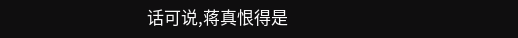话可说,蒋真恨得是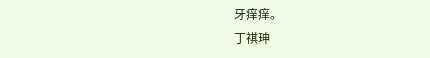牙痒痒。
丁祺珅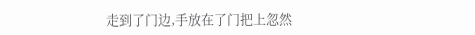走到了门边,手放在了门把上忽然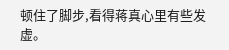顿住了脚步,看得蒋真心里有些发虚。